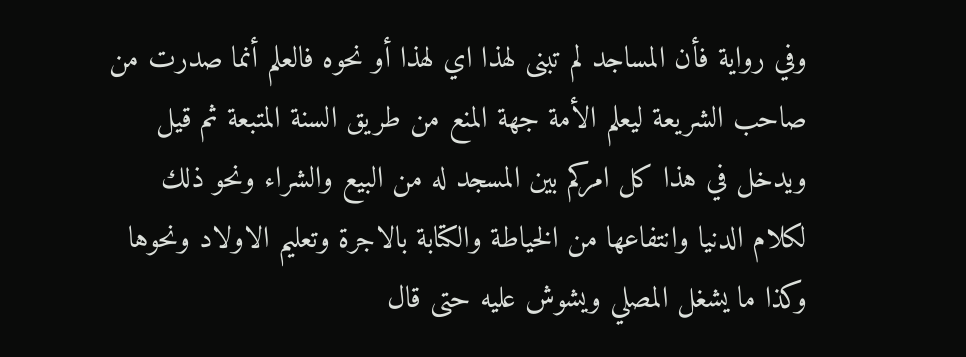وفي رواية فأن المساجد لم تبنى لهذا اي لهذا أو نحوه فالعلم أنما صدرت من صاحب الشريعة ليعلم الأمة جهة المنع من طريق السنة المتبعة ثم قيل ويدخل في هذا كل امركم بين المسجد له من البيع والشراء ونحو ذلك لكلام الدنيا وانتفاعها من الخياطة والكتابة بالاجرة وتعليم الاولاد ونحوها وكذا ما يشغل المصلي ويشوش عليه حتى قال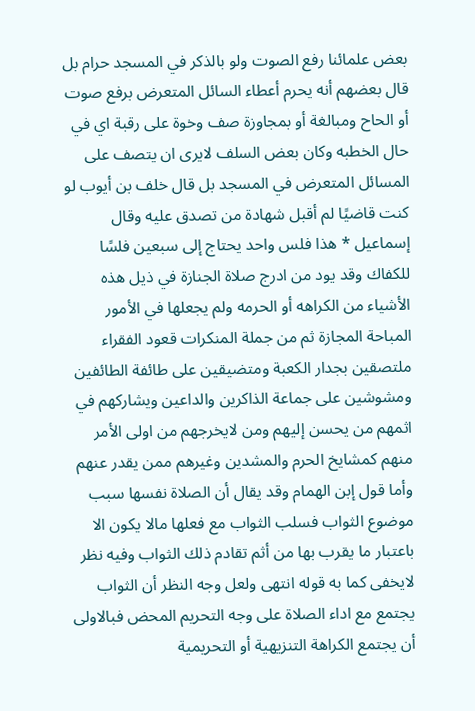بعض علمائنا رفع الصوت ولو بالذكر في المسجد حرام بل قال بعضهم أنه يحرم أعطاء السائل المتعرض برفع صوت أو الحاح ومبالغة أو بمجاوزة صف وخوة على رقبة اي في حال الخطبه وكان بعض السلف لايرى ان يتصف على المسائل المتعرض في المسجد بل قال خلف بن أيوب لو كنت قاضيًا لم أقبل شهادة من تصدق عليه وقال إسماعيل * هذا فلس واحد يحتاج إلى سبعين فلسًا للكفاك وقد يود من ادرج صلاة الجنازة في ذيل هذه الأشياء من الكراهه أو الحرمه ولم يجعلها في الأمور المباحة المجازة ثم من جملة المنكرات قعود الفقراء ملتصقين بجدار الكعبة ومتضيقين على طائفة الطائفين ومشوشين على جماعة الذاكرين والداعين ويشاركهم في اثمهم من يحسن إليهم ومن لايخرجهم من اولى الأمر منهم كمشايخ الحرم والمشدين وغيرهم ممن يقدر عنهم وأما قول إبن الهمام وقد يقال أن الصلاة نفسها سبب موضوع الثواب فسلب الثواب مع فعلها مالا يكون الا باعتبار ما يقرب بها من أثم تقادم ذلك الثواب وفيه نظر لايخفى كما به قوله انتهى ولعل وجه النظر أن الثواب يجتمع مع اداء الصلاة على وجه التحريم المحض فبالاولى أن يجتمع الكراهة التنزيهية أو التحريمية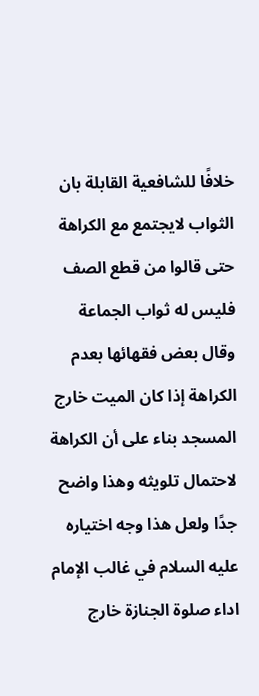خلافًا للشافعية القابلة بان الثواب لايجتمع مع الكراهة حتى قالوا من قطع الصف فليس له ثواب الجماعة وقال بعض فقهائها بعدم الكراهة إذا كان الميت خارج المسجد بناء على أن الكراهة لاحتمال تلويثه وهذا واضح جدًا ولعل هذا وجه اختياره عليه السلام في غالب الإمام اداء صلوة الجنازة خارج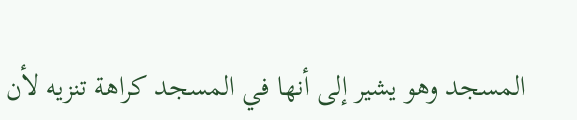المسجد وهو يشير إلى أنها في المسجد كراهة تنزيه لأن